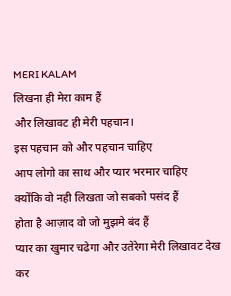MERI KALAM
लिखना ही मेरा काम हैं
और लिखावट ही मेरी पहचान।
इस पहचान को और पहचान चाहिए
आप लोगो का साथ और प्यार भरमार चाहिए
क्योंकि वो नही लिखता जो सबको पसंद हैं
होता है आज़ाद वो जो मुझमे बंद हैं
प्यार का खुमार चढेगा और उतेरेगा मेरी लिखावट देख कर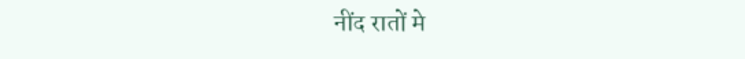नींद रातों मे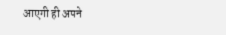आएगी ही अपने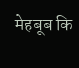मेहबूब कि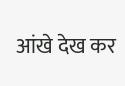आंखे देख कर